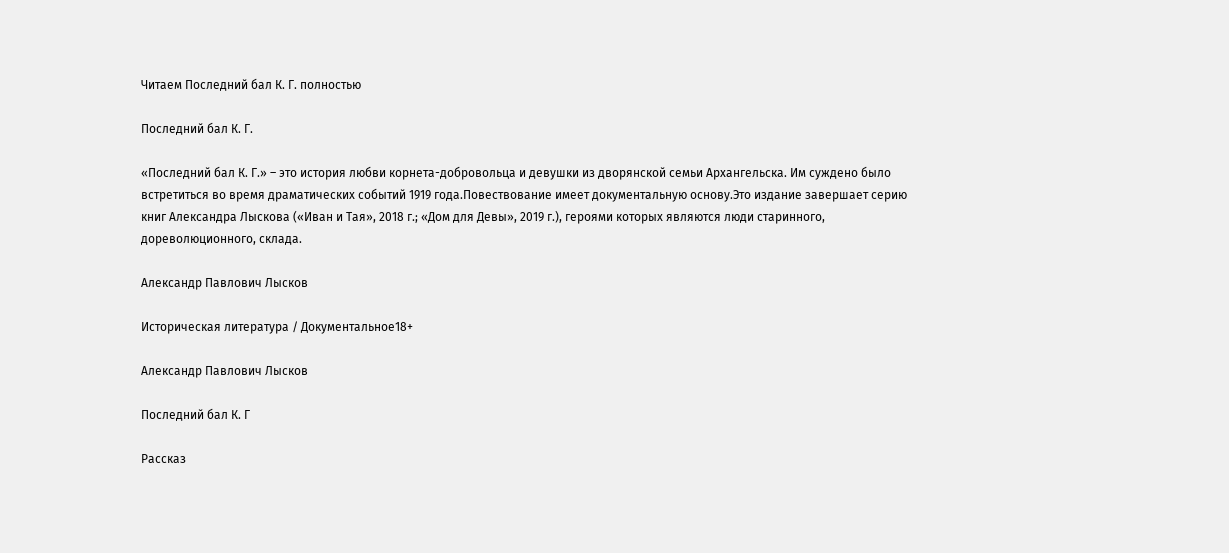Читаем Последний бал К. Г. полностью

Последний бал К. Г.

«Последний бал К. Г.» – это история любви корнета-добровольца и девушки из дворянской семьи Архангельска. Им суждено было встретиться во время драматических событий 1919 года.Повествование имеет документальную основу.Это издание завершает серию книг Александра Лыскова («Иван и Тая», 2018 г.; «Дом для Девы», 2019 г.), героями которых являются люди старинного, дореволюционного, склада.

Александр Павлович Лысков

Историческая литература / Документальное18+

Александр Павлович Лысков

Последний бал К. Г

Рассказ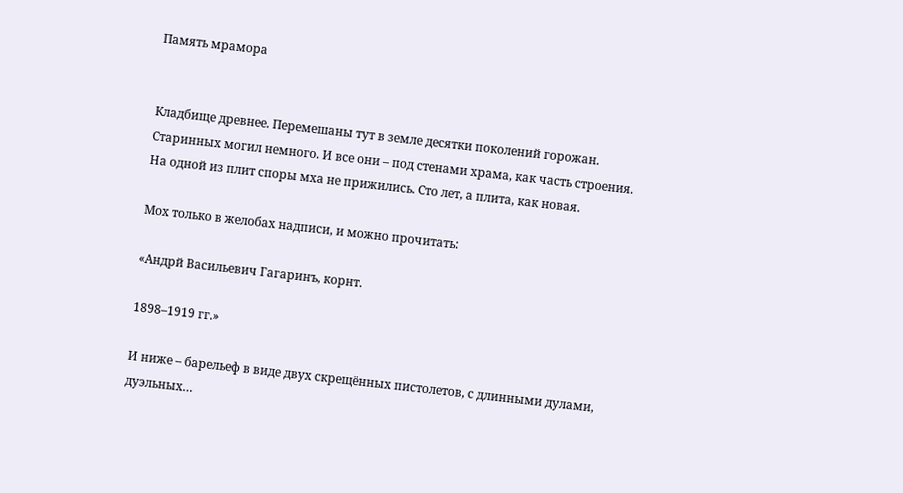Память мрамора


Кладбище древнее. Перемешаны тут в земле десятки поколений горожан. Старинных могил немного. И все они – под стенами храма, как часть строения. На одной из плит споры мха не прижились. Сто лет, а плита, как новая.

Мох только в желобах надписи, и можно прочитать:

«Андрй Васильевич Гагаринъ, корнт.

1898–1919 гг.»

И ниже – барельеф в виде двух скрещённых пистолетов, с длинными дулами, дуэльных…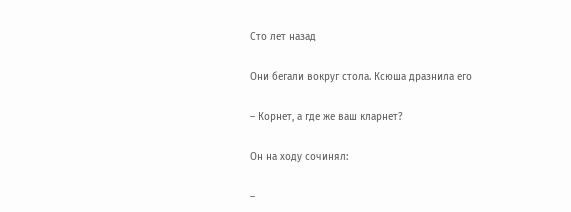Сто лет назад

Они бегали вокруг стола. Ксюша дразнила его

– Корнет, а где же ваш кларнет?

Он на ходу сочинял:

–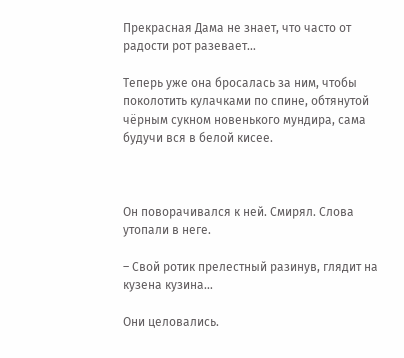Прекрасная Дама не знает, что часто от радости рот разевает…

Теперь уже она бросалась за ним, чтобы поколотить кулачками по спине, обтянутой чёрным сукном новенького мундира, сама будучи вся в белой кисее.



Он поворачивался к ней. Смирял. Слова утопали в неге.

– Свой ротик прелестный разинув, глядит на кузена кузина…

Они целовались.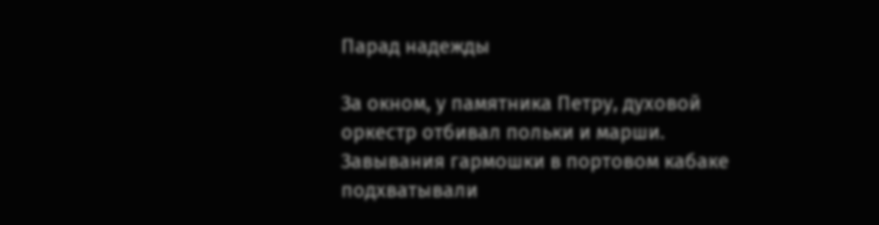Парад надежды

За окном, у памятника Петру, духовой оркестр отбивал польки и марши. Завывания гармошки в портовом кабаке подхватывали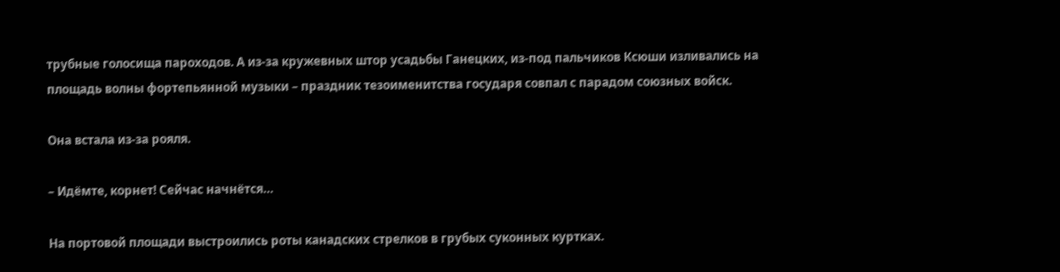трубные голосища пароходов. А из-за кружевных штор усадьбы Ганецких, из-под пальчиков Ксюши изливались на площадь волны фортепьянной музыки – праздник тезоименитства государя совпал с парадом союзных войск.

Она встала из-за рояля.

– Идёмте, корнет! Сейчас начнётся…

На портовой площади выстроились роты канадских стрелков в грубых суконных куртках.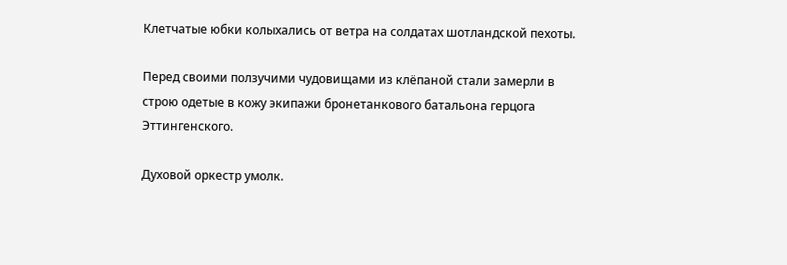Клетчатые юбки колыхались от ветра на солдатах шотландской пехоты.

Перед своими ползучими чудовищами из клёпаной стали замерли в строю одетые в кожу экипажи бронетанкового батальона герцога Эттингенского.

Духовой оркестр умолк.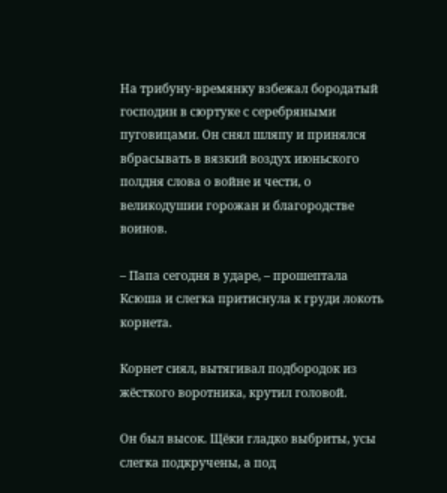На трибуну-времянку взбежал бородатый господин в сюртуке с серебряными пуговицами. Он снял шляпу и принялся вбрасывать в вязкий воздух июньского полдня слова о войне и чести, о великодушии горожан и благородстве воинов.

– Папа сегодня в ударе, – прошептала Ксюша и слегка притиснула к груди локоть корнета.

Корнет сиял, вытягивал подбородок из жёсткого воротника, крутил головой.

Он был высок. Щёки гладко выбриты, усы слегка подкручены, а под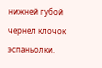нижней губой чернел клочок эспаньолки.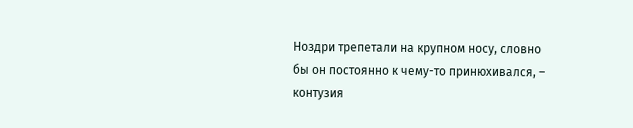Ноздри трепетали на крупном носу, словно бы он постоянно к чему-то принюхивался, – контузия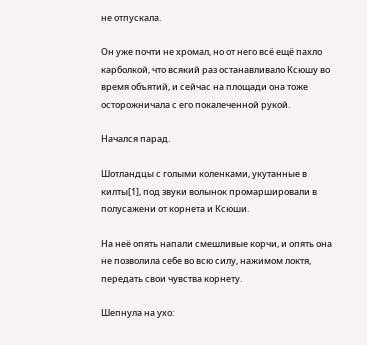не отпускала.

Он уже почти не хромал, но от него всё ещё пахло карболкой, что всякий раз останавливало Ксюшу во время объятий, и сейчас на площади она тоже осторожничала с его покалеченной рукой.

Начался парад.

Шотландцы с голыми коленками, укутанные в килты[1], под звуки волынок промаршировали в полусажени от корнета и Ксюши.

На неё опять напали смешливые корчи, и опять она не позволила себе во всю силу, нажимом локтя, передать свои чувства корнету.

Шепнула на ухо: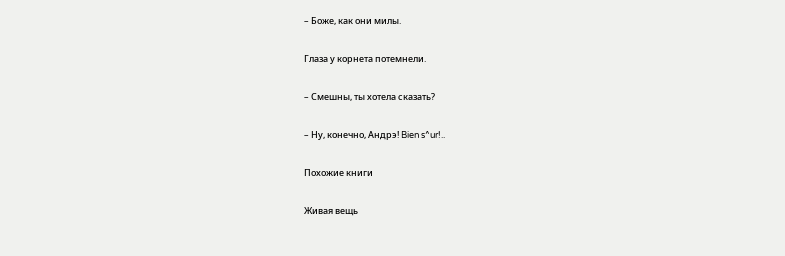– Боже, как они милы.

Глаза у корнета потемнели.

– Смешны, ты хотела сказать?

– Ну, конечно, Андрэ! Bien s^ur!..

Похожие книги

Живая вещь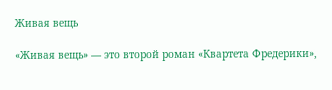Живая вещь

«Живая вещь» — это второй роман «Квартета Фредерики»,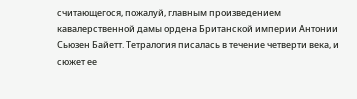считающегося, пожалуй, главным произведением кавалерственной дамы ордена Британской империи Антонии Сьюзен Байетт. Тетралогия писалась в течение четверти века, и сюжет ее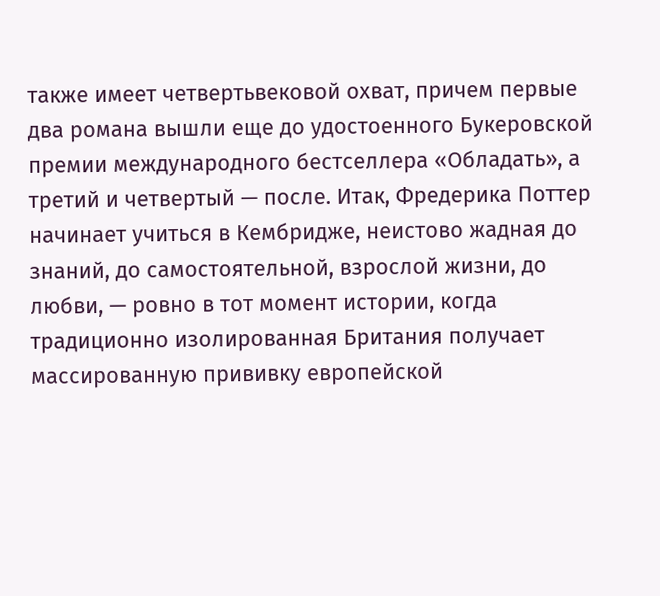также имеет четвертьвековой охват, причем первые два романа вышли еще до удостоенного Букеровской премии международного бестселлера «Обладать», а третий и четвертый — после. Итак, Фредерика Поттер начинает учиться в Кембридже, неистово жадная до знаний, до самостоятельной, взрослой жизни, до любви, — ровно в тот момент истории, когда традиционно изолированная Британия получает массированную прививку европейской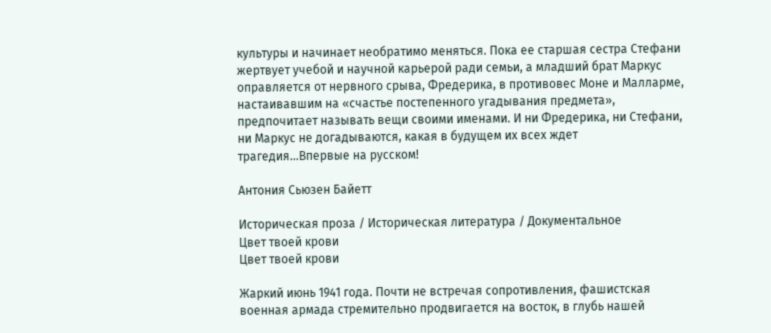культуры и начинает необратимо меняться. Пока ее старшая сестра Стефани жертвует учебой и научной карьерой ради семьи, а младший брат Маркус оправляется от нервного срыва, Фредерика, в противовес Моне и Малларме, настаивавшим на «счастье постепенного угадывания предмета», предпочитает называть вещи своими именами. И ни Фредерика, ни Стефани, ни Маркус не догадываются, какая в будущем их всех ждет трагедия…Впервые на русском!

Антония Сьюзен Байетт

Историческая проза / Историческая литература / Документальное
Цвет твоей крови
Цвет твоей крови

Жаркий июнь 1941 года. Почти не встречая сопротивления, фашистская военная армада стремительно продвигается на восток, в глубь нашей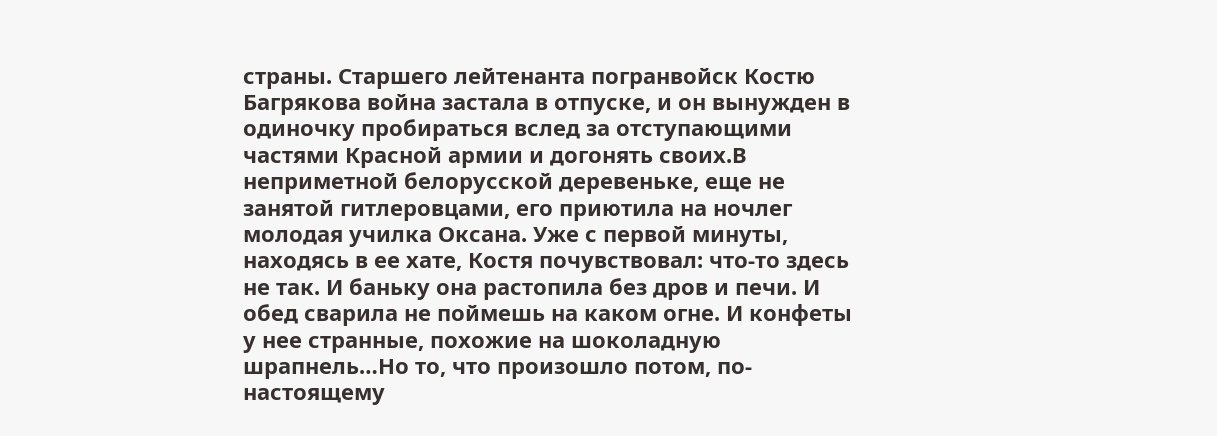страны. Старшего лейтенанта погранвойск Костю Багрякова война застала в отпуске, и он вынужден в одиночку пробираться вслед за отступающими частями Красной армии и догонять своих.В неприметной белорусской деревеньке, еще не занятой гитлеровцами, его приютила на ночлег молодая училка Оксана. Уже с первой минуты, находясь в ее хате, Костя почувствовал: что-то здесь не так. И баньку она растопила без дров и печи. И обед сварила не поймешь на каком огне. И конфеты у нее странные, похожие на шоколадную шрапнель…Но то, что произошло потом, по-настоящему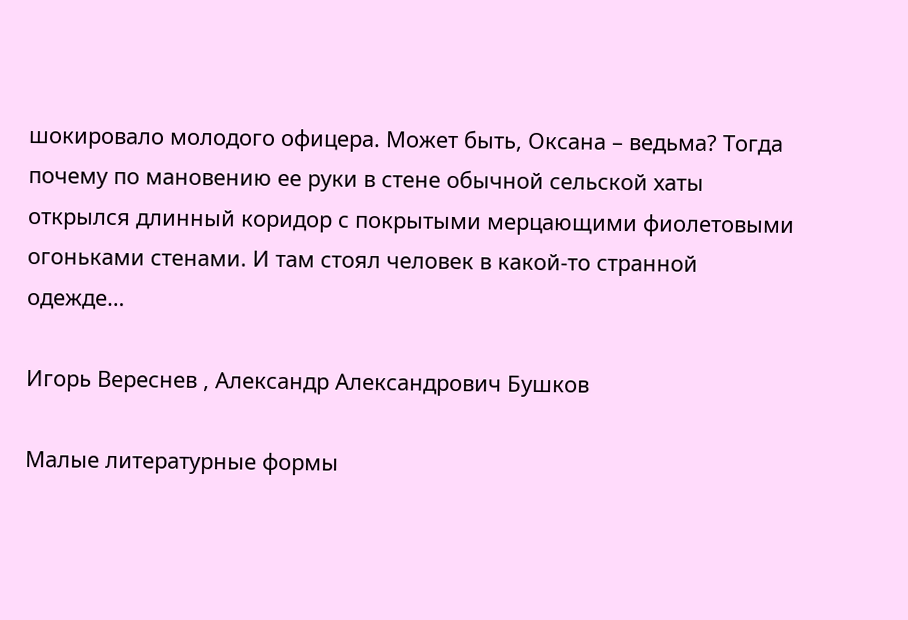шокировало молодого офицера. Может быть, Оксана – ведьма? Тогда почему по мановению ее руки в стене обычной сельской хаты открылся длинный коридор с покрытыми мерцающими фиолетовыми огоньками стенами. И там стоял человек в какой-то странной одежде…

Игорь Вереснев , Александр Александрович Бушков

Малые литературные формы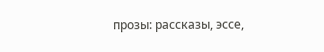прозы: рассказы, эссе,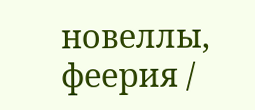новеллы, феерия /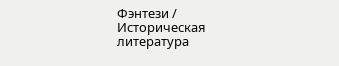Фэнтези / Историческая литература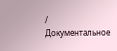/ Документальное